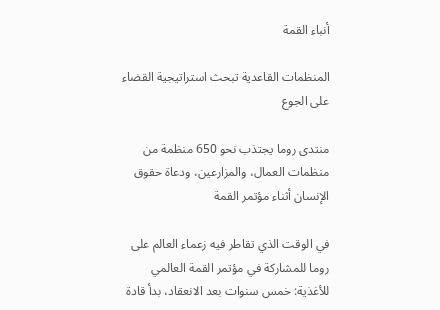أنباء القمة

المنظمات القاعدية تبحث استراتيجية القضاء على الجوع

منتدى روما يجتذب نحو 650 منظمة من منظمات العمال، والمزارعين، ودعاة حقوق الإنسان أثناء مؤتمر القمة

في الوقت الذي تقاطر فيه زعماء العالم على روما للمشاركة في مؤتمر القمة العالمي للأغذية: خمس سنوات بعد الانعقاد، بدأ قادة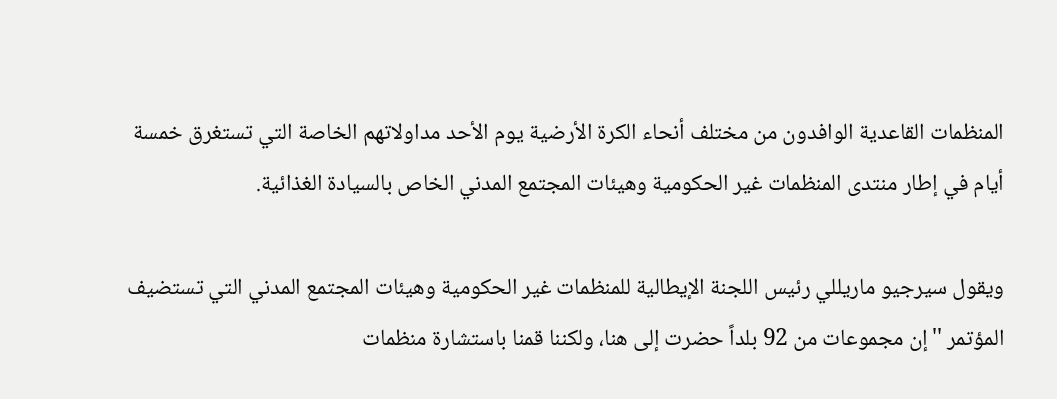المنظمات القاعدية الوافدون من مختلف أنحاء الكرة الأرضية يوم الأحد مداولاتهم الخاصة التي تستغرق خمسة أيام في إطار منتدى المنظمات غير الحكومية وهيئات المجتمع المدني الخاص بالسيادة الغذائية.

ويقول سيرجيو ماريللي رئيس اللجنة الإيطالية للمنظمات غير الحكومية وهيئات المجتمع المدني التي تستضيف المؤتمر ''إن مجموعات من 92 بلداً حضرت إلى هنا، ولكننا قمنا باستشارة منظمات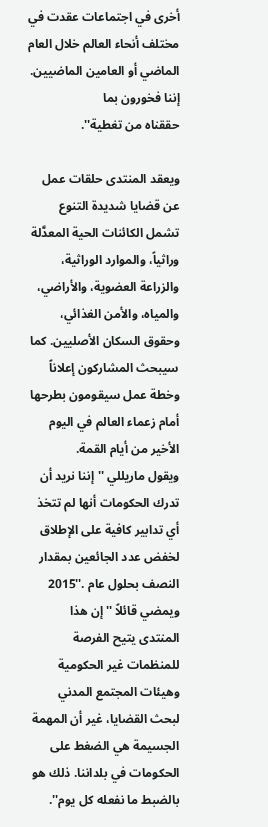أخرى في اجتماعات عقدت في مختلف أنحاء العالم خلال العام الماضي أو العامين الماضيين. إننا فخورون بما
حققناه من تغطية''.

ويعقد المنتدى حلقات عمل عن قضايا شديدة التنوع تشمل الكائنات الحية المعدَّلة وراثياً، والموارد الوراثية، والزراعة العضوية، والأراضي، والمياه، والأمن الغذائي، وحقوق السكان الأصليين. كما سيبحث المشاركون إعلاناً وخطة عمل سيقومون بطرحها أمام زعماء العالم في اليوم الأخير من أيام القمة.
ويقول ماريللي ''إننا نريد أن تدرك الحكومات أنها لم تتخذ أي تدابير كافية على الإطلاق لخفض عدد الجائعين بمقدار النصف بحلول عام .''2015 ويمضي قائلاً ''إن هذا المنتدى يتيح الفرصة للمنظمات غير الحكومية وهيئات المجتمع المدني لبحث القضايا، غير أن المهمة الجسيمة هي الضغط على الحكومات في بلداننا. ذلك هو بالضبط ما نفعله كل يوم''.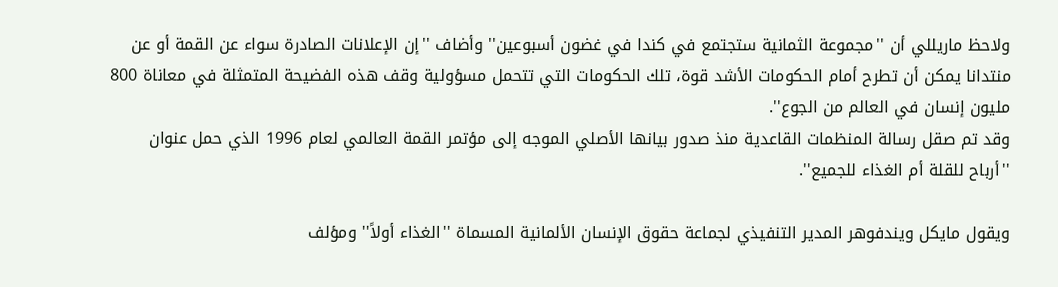ولاحظ ماريللي أن ''مجموعة الثمانية ستجتمع في كندا في غضون أسبوعين'' وأضاف ''إن الإعلانات الصادرة سواء عن القمة أو عن منتدانا يمكن أن تطرح أمام الحكومات الأشد قوة، تلك الحكومات التي تتحمل مسؤولية وقف هذه الفضيحة المتمثلة في معاناة 800 مليون إنسان في العالم من الجوع''.
وقد تم صقل رسالة المنظمات القاعدية منذ صدور بيانها الأصلي الموجه إلى مؤتمر القمة العالمي لعام 1996 الذي حمل عنوان ''أرباح للقلة أم الغذاء للجميع''.

ويقول مايكل ويندفوهر المدير التنفيذي لجماعة حقوق الإنسان الألمانية المسماة ''الغذاء أولاً'' ومؤلف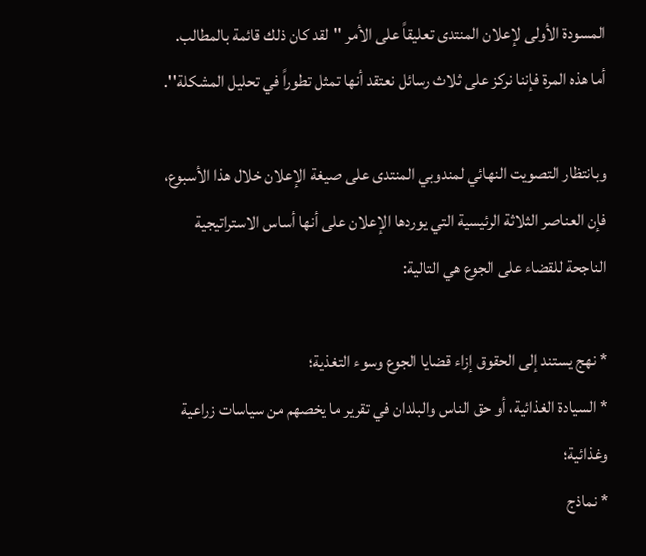المسودة الأولى لإعلان المنتدى تعليقاً على الأمر ''لقد كان ذلك قائمة بالمطالب. أما هذه المرة فإننا نركز على ثلاث رسائل نعتقد أنها تمثل تطوراً في تحليل المشكلة''.

وبانتظار التصويت النهائي لمندوبي المنتدى على صيغة الإعلان خلال هذا الأسبوع، فإن العناصر الثلاثة الرئيسية التي يوردها الإعلان على أنها أساس الاستراتيجية الناجحة للقضاء على الجوع هي التالية:

* نهج يستند إلى الحقوق إزاء قضايا الجوع وسوء التغذية؛
* السيادة الغذائية، أو حق الناس والبلدان في تقرير ما يخصهم من سياسات زراعية وغذائية؛
* نماذج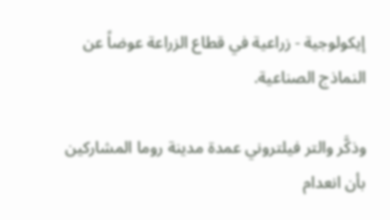إيكولوجية - زراعية في قطاع الزراعة عوضاً عن النماذج الصناعية.

وذكَّر والتر فيلتروني عمدة مدينة روما المشاركين بأن انعدام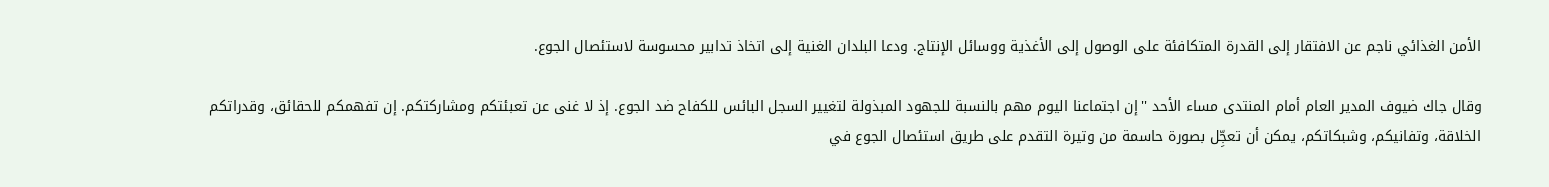الأمن الغذائي ناجم عن الافتقار إلى القدرة المتكافئة على الوصول إلى الأغذية ووسائل الإنتاج. ودعا البلدان الغنية إلى اتخاذ تدابير محسوسة لاستئصال الجوع.

وقال جاك ضيوف المدير العام أمام المنتدى مساء الأحد ''إن اجتماعنا اليوم مهم بالنسبة للجهود المبذولة لتغيير السجل البائس للكفاح ضد الجوع. إذ لا غنى عن تعبئتكم ومشاركتكم. إن تفهمكم للحقائق، وقدراتكم الخلاقة، وتفانيكم، وشبكاتكم، يمكن أن تعجِّل بصورة حاسمة من وتيرة التقدم على طريق استئصال الجوع في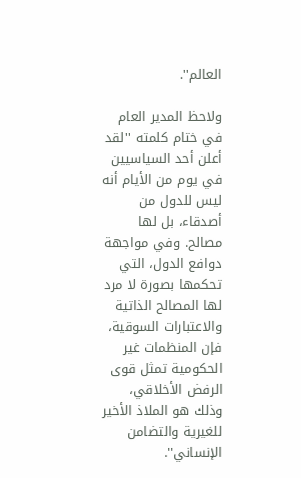العالم''.

ولاحظ المدير العام في ختام كلمته ''لقد أعلن أحد السياسيين في يوم من الأيام أنه ليس للدول من أصدقاء، بل لها مصالح. وفي مواجهة دوافع الدول، التي تحكمها بصورة لا مرد لها المصالح الذاتية والاعتبارات السوقية، فإن المنظمات غير الحكومية تمثل قوى الرفض الأخلاقي، وذلك هو الملاذ الأخير للغيرية والتضامن الإنساني''.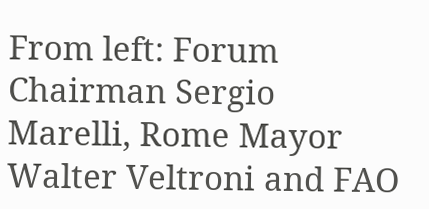From left: Forum Chairman Sergio Marelli, Rome Mayor Walter Veltroni and FAO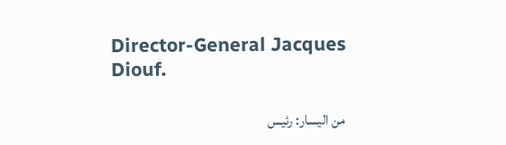Director-General Jacques Diouf.

من اليسار: رئيس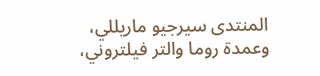المنتدى سيرجيو ماريللي، وعمدة روما والتر فيلتروني،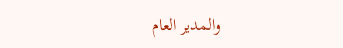والمدير العام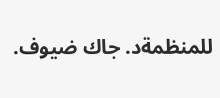للمنظمةد. جاك ضيوف.